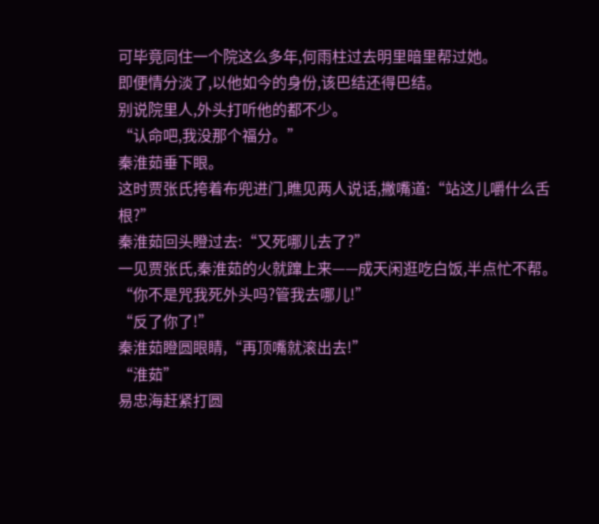可毕竟同住一个院这么多年,何雨柱过去明里暗里帮过她。
即便情分淡了,以他如今的身份,该巴结还得巴结。
别说院里人,外头打听他的都不少。
“认命吧,我没那个福分。”
秦淮茹垂下眼。
这时贾张氏挎着布兜进门,瞧见两人说话,撇嘴道:“站这儿嚼什么舌根?”
秦淮茹回头瞪过去:“又死哪儿去了?”
一见贾张氏,秦淮茹的火就蹿上来——成天闲逛吃白饭,半点忙不帮。
“你不是咒我死外头吗?管我去哪儿!”
“反了你了!”
秦淮茹瞪圆眼睛,“再顶嘴就滚出去!”
“淮茹”
易忠海赶紧打圆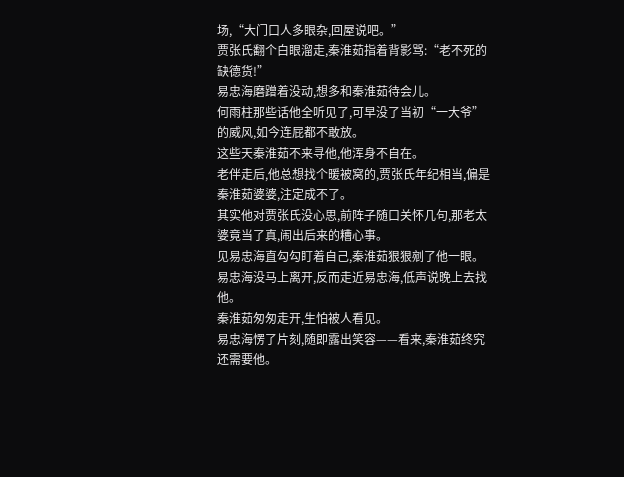场,“大门口人多眼杂,回屋说吧。”
贾张氏翻个白眼溜走,秦淮茹指着背影骂:“老不死的缺德货!”
易忠海磨蹭着没动,想多和秦淮茹待会儿。
何雨柱那些话他全听见了,可早没了当初“一大爷”
的威风,如今连屁都不敢放。
这些天秦淮茹不来寻他,他浑身不自在。
老伴走后,他总想找个暖被窝的,贾张氏年纪相当,偏是秦淮茹婆婆,注定成不了。
其实他对贾张氏没心思,前阵子随口关怀几句,那老太婆竟当了真,闹出后来的糟心事。
见易忠海直勾勾盯着自己,秦淮茹狠狠剜了他一眼。
易忠海没马上离开,反而走近易忠海,低声说晚上去找他。
秦淮茹匆匆走开,生怕被人看见。
易忠海愣了片刻,随即露出笑容——看来,秦淮茹终究还需要他。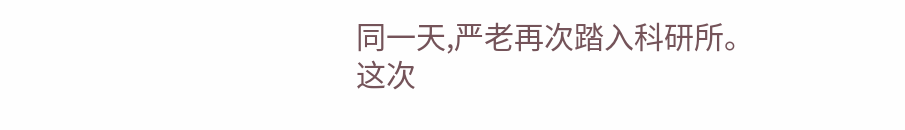同一天,严老再次踏入科研所。
这次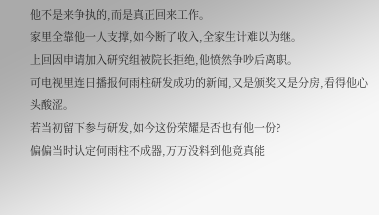他不是来争执的,而是真正回来工作。
家里全靠他一人支撑,如今断了收入,全家生计难以为继。
上回因申请加入研究组被院长拒绝,他愤然争吵后离职。
可电视里连日播报何雨柱研发成功的新闻,又是颁奖又是分房,看得他心头酸涩。
若当初留下参与研发,如今这份荣耀是否也有他一份?
偏偏当时认定何雨柱不成器,万万没料到他竟真能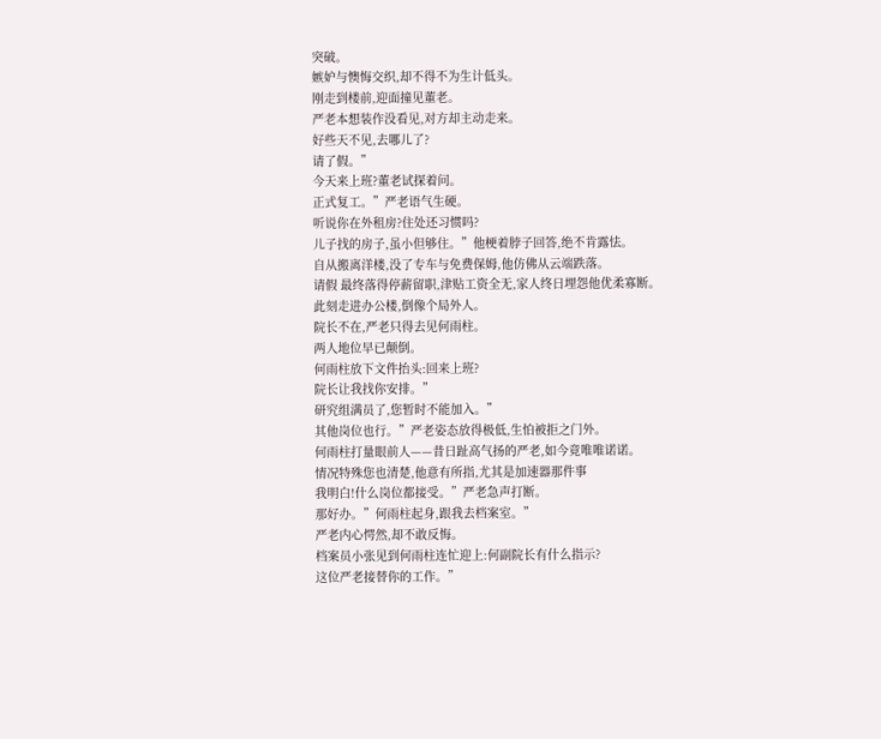突破。
嫉妒与懊悔交织,却不得不为生计低头。
刚走到楼前,迎面撞见董老。
严老本想装作没看见,对方却主动走来。
好些天不见,去哪儿了?
请了假。”
今天来上班?董老试探着问。
正式复工。”严老语气生硬。
听说你在外租房?住处还习惯吗?
儿子找的房子,虽小但够住。”他梗着脖子回答,绝不肯露怯。
自从搬离洋楼,没了专车与免费保姆,他仿佛从云端跌落。
请假 最终落得停薪留职,津贴工资全无,家人终日埋怨他优柔寡断。
此刻走进办公楼,倒像个局外人。
院长不在,严老只得去见何雨柱。
两人地位早已颠倒。
何雨柱放下文件抬头:回来上班?
院长让我找你安排。”
研究组满员了,您暂时不能加入。”
其他岗位也行。”严老姿态放得极低,生怕被拒之门外。
何雨柱打量眼前人——昔日趾高气扬的严老,如今竟唯唯诺诺。
情况特殊您也清楚,他意有所指,尤其是加速器那件事
我明白!什么岗位都接受。”严老急声打断。
那好办。”何雨柱起身,跟我去档案室。”
严老内心愕然,却不敢反悔。
档案员小张见到何雨柱连忙迎上:何副院长有什么指示?
这位严老接替你的工作。”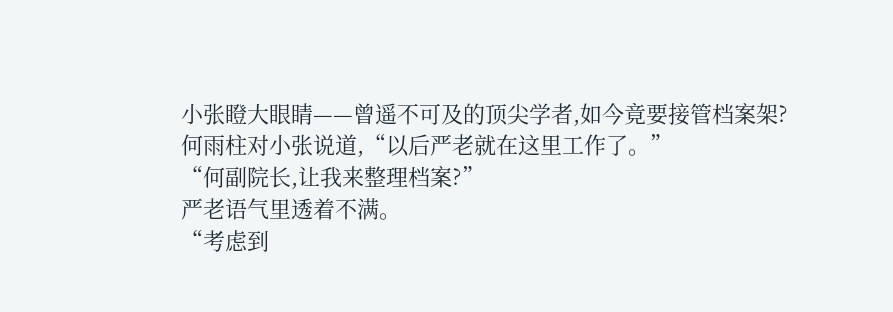小张瞪大眼睛——曾遥不可及的顶尖学者,如今竟要接管档案架?
何雨柱对小张说道,“以后严老就在这里工作了。”
“何副院长,让我来整理档案?”
严老语气里透着不满。
“考虑到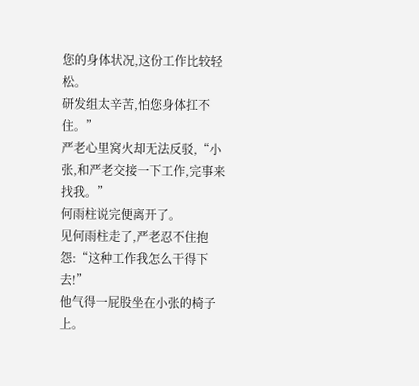您的身体状况,这份工作比较轻松。
研发组太辛苦,怕您身体扛不住。”
严老心里窝火却无法反驳,“小张,和严老交接一下工作,完事来找我。”
何雨柱说完便离开了。
见何雨柱走了,严老忍不住抱怨:“这种工作我怎么干得下去!”
他气得一屁股坐在小张的椅子上。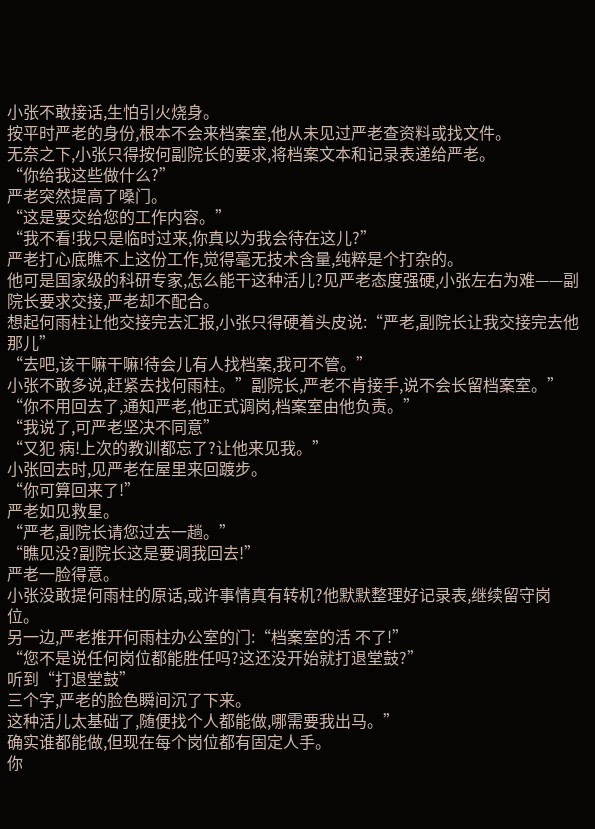小张不敢接话,生怕引火烧身。
按平时严老的身份,根本不会来档案室,他从未见过严老查资料或找文件。
无奈之下,小张只得按何副院长的要求,将档案文本和记录表递给严老。
“你给我这些做什么?”
严老突然提高了嗓门。
“这是要交给您的工作内容。”
“我不看!我只是临时过来,你真以为我会待在这儿?”
严老打心底瞧不上这份工作,觉得毫无技术含量,纯粹是个打杂的。
他可是国家级的科研专家,怎么能干这种活儿?见严老态度强硬,小张左右为难——副院长要求交接,严老却不配合。
想起何雨柱让他交接完去汇报,小张只得硬着头皮说:“严老,副院长让我交接完去他那儿”
“去吧,该干嘛干嘛!待会儿有人找档案,我可不管。”
小张不敢多说,赶紧去找何雨柱。”副院长,严老不肯接手,说不会长留档案室。”
“你不用回去了,通知严老,他正式调岗,档案室由他负责。”
“我说了,可严老坚决不同意”
“又犯 病!上次的教训都忘了?让他来见我。”
小张回去时,见严老在屋里来回踱步。
“你可算回来了!”
严老如见救星。
“严老,副院长请您过去一趟。”
“瞧见没?副院长这是要调我回去!”
严老一脸得意。
小张没敢提何雨柱的原话,或许事情真有转机?他默默整理好记录表,继续留守岗位。
另一边,严老推开何雨柱办公室的门:“档案室的活 不了!”
“您不是说任何岗位都能胜任吗?这还没开始就打退堂鼓?”
听到“打退堂鼓”
三个字,严老的脸色瞬间沉了下来。
这种活儿太基础了,随便找个人都能做,哪需要我出马。”
确实谁都能做,但现在每个岗位都有固定人手。
你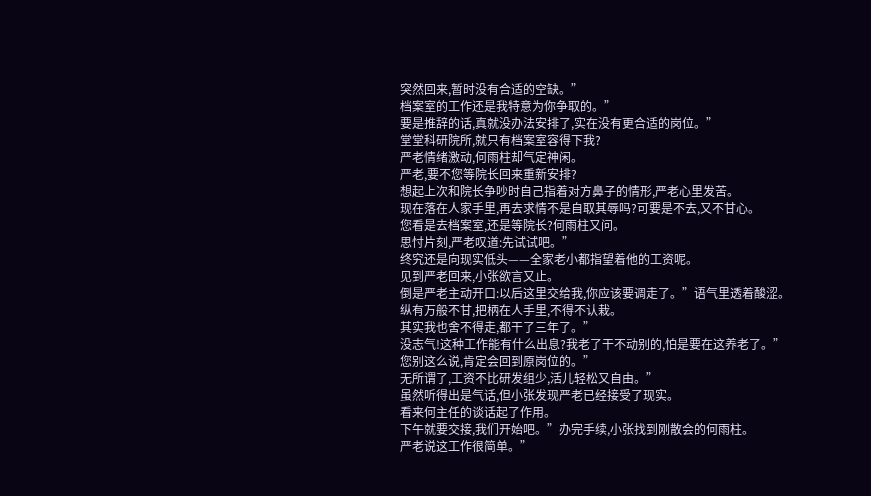突然回来,暂时没有合适的空缺。”
档案室的工作还是我特意为你争取的。”
要是推辞的话,真就没办法安排了,实在没有更合适的岗位。”
堂堂科研院所,就只有档案室容得下我?
严老情绪激动,何雨柱却气定神闲。
严老,要不您等院长回来重新安排?
想起上次和院长争吵时自己指着对方鼻子的情形,严老心里发苦。
现在落在人家手里,再去求情不是自取其辱吗?可要是不去,又不甘心。
您看是去档案室,还是等院长?何雨柱又问。
思忖片刻,严老叹道:先试试吧。”
终究还是向现实低头——全家老小都指望着他的工资呢。
见到严老回来,小张欲言又止。
倒是严老主动开口:以后这里交给我,你应该要调走了。”语气里透着酸涩。
纵有万般不甘,把柄在人手里,不得不认栽。
其实我也舍不得走,都干了三年了。”
没志气!这种工作能有什么出息?我老了干不动别的,怕是要在这养老了。”
您别这么说,肯定会回到原岗位的。”
无所谓了,工资不比研发组少,活儿轻松又自由。”
虽然听得出是气话,但小张发现严老已经接受了现实。
看来何主任的谈话起了作用。
下午就要交接,我们开始吧。”办完手续,小张找到刚散会的何雨柱。
严老说这工作很简单。”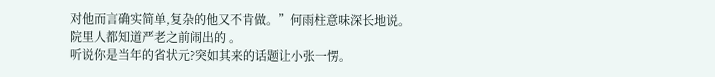对他而言确实简单,复杂的他又不肯做。”何雨柱意味深长地说。
院里人都知道严老之前闹出的 。
听说你是当年的省状元?突如其来的话题让小张一愣。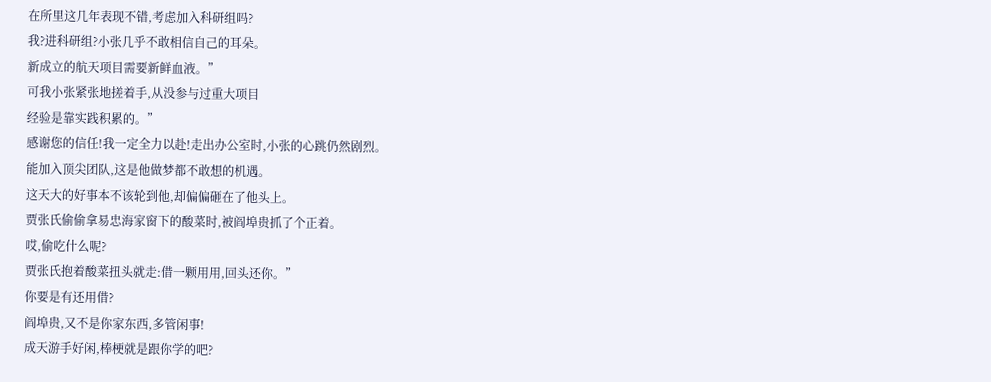在所里这几年表现不错,考虑加入科研组吗?
我?进科研组?小张几乎不敢相信自己的耳朵。
新成立的航天项目需要新鲜血液。”
可我小张紧张地搓着手,从没参与过重大项目
经验是靠实践积累的。”
感谢您的信任!我一定全力以赴!走出办公室时,小张的心跳仍然剧烈。
能加入顶尖团队,这是他做梦都不敢想的机遇。
这天大的好事本不该轮到他,却偏偏砸在了他头上。
贾张氏偷偷拿易忠海家窗下的酸菜时,被阎埠贵抓了个正着。
哎,偷吃什么呢?
贾张氏抱着酸菜扭头就走:借一颗用用,回头还你。”
你要是有还用借?
阎埠贵,又不是你家东西,多管闲事!
成天游手好闲,棒梗就是跟你学的吧?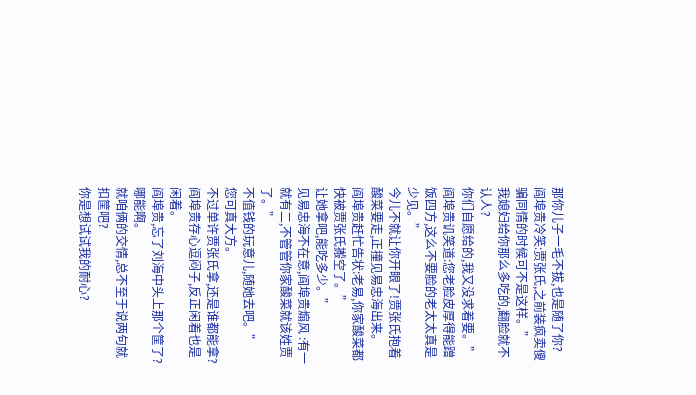那你儿子一毛不拔,也是随了你?
阎埠贵冷笑:贾张氏,之前装疯卖傻骗同情的时候可不是这样。”
我媳妇给你那么多吃的,翻脸就不认人?
你们自愿给的,我又没求着要。”
阎埠贵讥笑道:您老脸皮厚得能蹭饭四方,这么不要脸的老太太真是少见。”
今儿不就让你开眼了!贾张氏抱着酸菜要走,正撞见易忠海出来。
阎埠贵赶忙告状:老易,你家酸菜都快被贾张氏搬空了。”
让她拿吧,能吃多少。”
见易忠海不在意,阎埠贵煽风 :有一就有二,不管管你家酸菜就该姓贾了。”
不值钱的玩意儿,随她去吧。”
您可真大方。
不过单许贾张氏拿,还是谁都能拿?
阎埠贵存心逗闷子,反正闲着也是闲着。
阎埠贵,忘了刘海中头上那个筐了?
哪能啊。
就咱俩的交情,总不至于说两句就扣筐吧?
你是想试试我的耐心?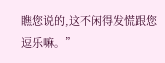瞧您说的,这不闲得发慌跟您逗乐嘛。”